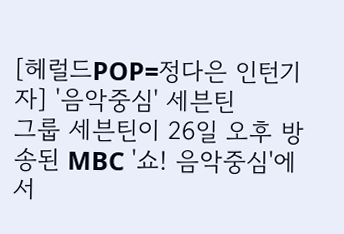[헤럴드POP=정다은 인턴기자] '음악중심' 세븐틴
그룹 세븐틴이 26일 오후 방송된 MBC '쇼! 음악중심'에서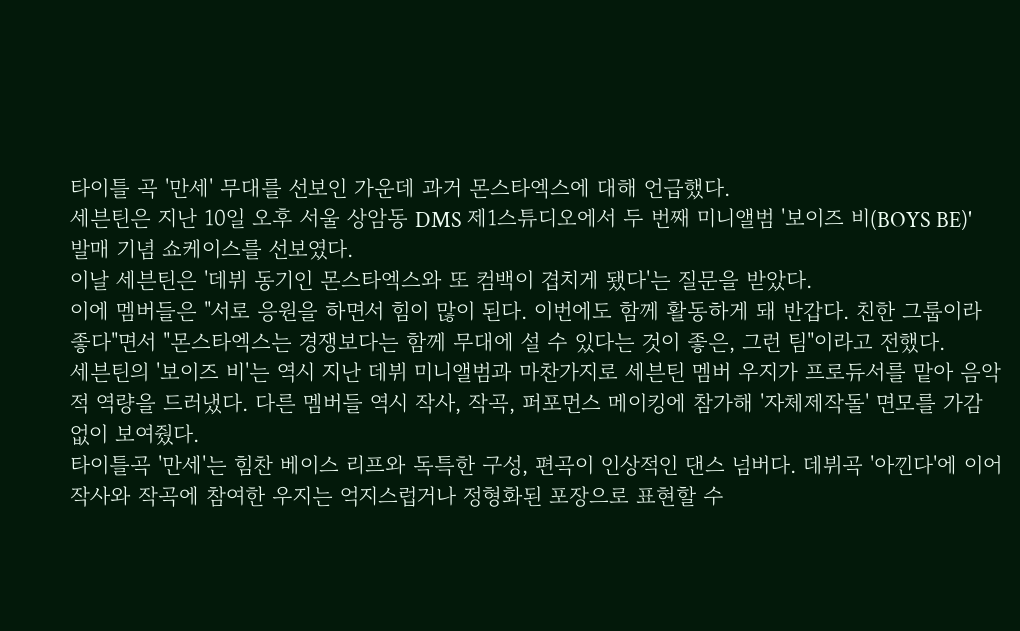타이틀 곡 '만세' 무대를 선보인 가운데 과거 몬스타엑스에 대해 언급했다.
세븐틴은 지난 10일 오후 서울 상암동 DMS 제1스튜디오에서 두 번째 미니앨범 '보이즈 비(BOYS BE)' 발매 기념 쇼케이스를 선보였다.
이날 세븐틴은 '데뷔 동기인 몬스타엑스와 또 컴백이 겹치게 됐다'는 질문을 받았다.
이에 멤버들은 "서로 응원을 하면서 힘이 많이 된다. 이번에도 함께 활동하게 돼 반갑다. 친한 그룹이라 좋다"면서 "몬스타엑스는 경쟁보다는 함께 무대에 설 수 있다는 것이 좋은, 그런 팀"이라고 전했다.
세븐틴의 '보이즈 비'는 역시 지난 데뷔 미니앨범과 마찬가지로 세븐틴 멤버 우지가 프로듀서를 맡아 음악적 역량을 드러냈다. 다른 멤버들 역시 작사, 작곡, 퍼포먼스 메이킹에 참가해 '자체제작돌' 면모를 가감 없이 보여줬다.
타이틀곡 '만세'는 힘찬 베이스 리프와 독특한 구성, 편곡이 인상적인 댄스 넘버다. 데뷔곡 '아낀다'에 이어 작사와 작곡에 참여한 우지는 억지스럽거나 정형화된 포장으로 표현할 수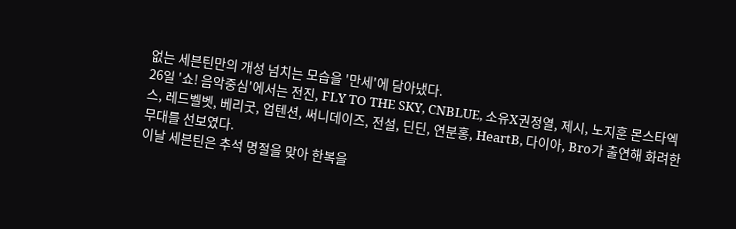없는 세븐틴만의 개성 넘치는 모습을 '만세'에 담아냈다.
26일 '쇼! 음악중심'에서는 전진, FLY TO THE SKY, CNBLUE, 소유X권정열, 제시, 노지훈 몬스타엑스, 레드벨벳, 베리굿, 업텐션, 써니데이즈, 전설, 딘딘, 연분홍, HeartB, 다이아, Bro가 출연해 화려한 무대를 선보였다.
이날 세븐틴은 추석 명절을 맞아 한복을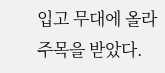입고 무대에 올라 주목을 받았다.